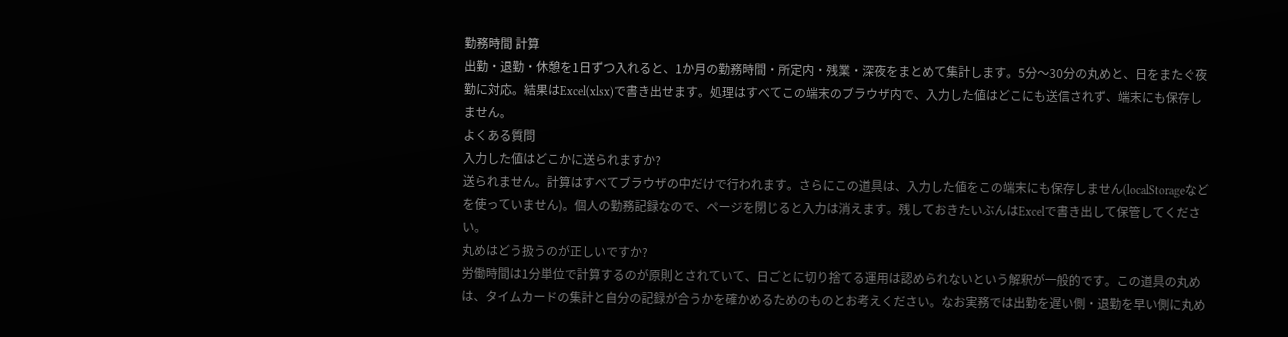勤務時間 計算
出勤・退勤・休憩を1日ずつ入れると、1か月の勤務時間・所定内・残業・深夜をまとめて集計します。5分〜30分の丸めと、日をまたぐ夜勤に対応。結果はExcel(xlsx)で書き出せます。処理はすべてこの端末のブラウザ内で、入力した値はどこにも送信されず、端末にも保存しません。
よくある質問
入力した値はどこかに送られますか?
送られません。計算はすべてブラウザの中だけで行われます。さらにこの道具は、入力した値をこの端末にも保存しません(localStorageなどを使っていません)。個人の勤務記録なので、ページを閉じると入力は消えます。残しておきたいぶんはExcelで書き出して保管してください。
丸めはどう扱うのが正しいですか?
労働時間は1分単位で計算するのが原則とされていて、日ごとに切り捨てる運用は認められないという解釈が一般的です。この道具の丸めは、タイムカードの集計と自分の記録が合うかを確かめるためのものとお考えください。なお実務では出勤を遅い側・退勤を早い側に丸め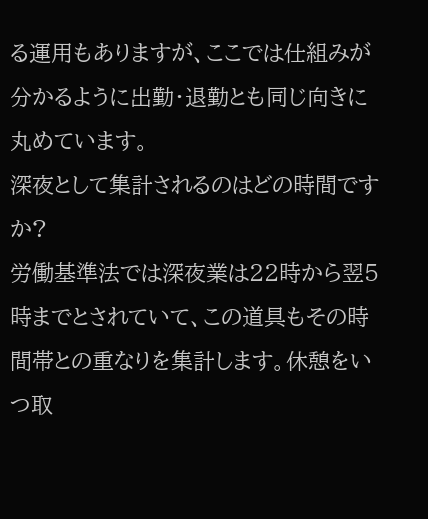る運用もありますが、ここでは仕組みが分かるように出勤・退勤とも同じ向きに丸めています。
深夜として集計されるのはどの時間ですか?
労働基準法では深夜業は22時から翌5時までとされていて、この道具もその時間帯との重なりを集計します。休憩をいつ取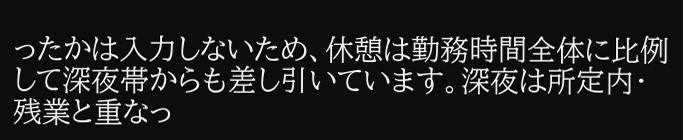ったかは入力しないため、休憩は勤務時間全体に比例して深夜帯からも差し引いています。深夜は所定内・残業と重なっ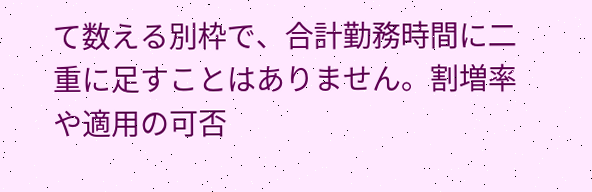て数える別枠で、合計勤務時間に二重に足すことはありません。割増率や適用の可否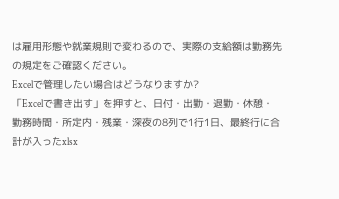は雇用形態や就業規則で変わるので、実際の支給額は勤務先の規定をご確認ください。
Excelで管理したい場合はどうなりますか?
「Excelで書き出す」を押すと、日付・出勤・退勤・休憩・勤務時間・所定内・残業・深夜の8列で1行1日、最終行に合計が入ったxlsx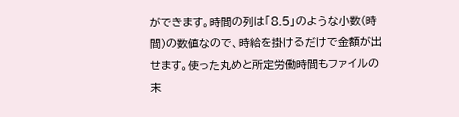ができます。時間の列は「8.5」のような小数(時間)の数値なので、時給を掛けるだけで金額が出せます。使った丸めと所定労働時間もファイルの末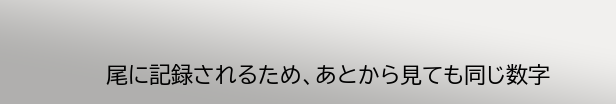尾に記録されるため、あとから見ても同じ数字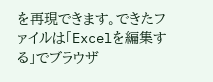を再現できます。できたファイルは「Excelを編集する」でブラウザ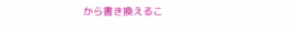から書き換えるこ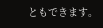ともできます。